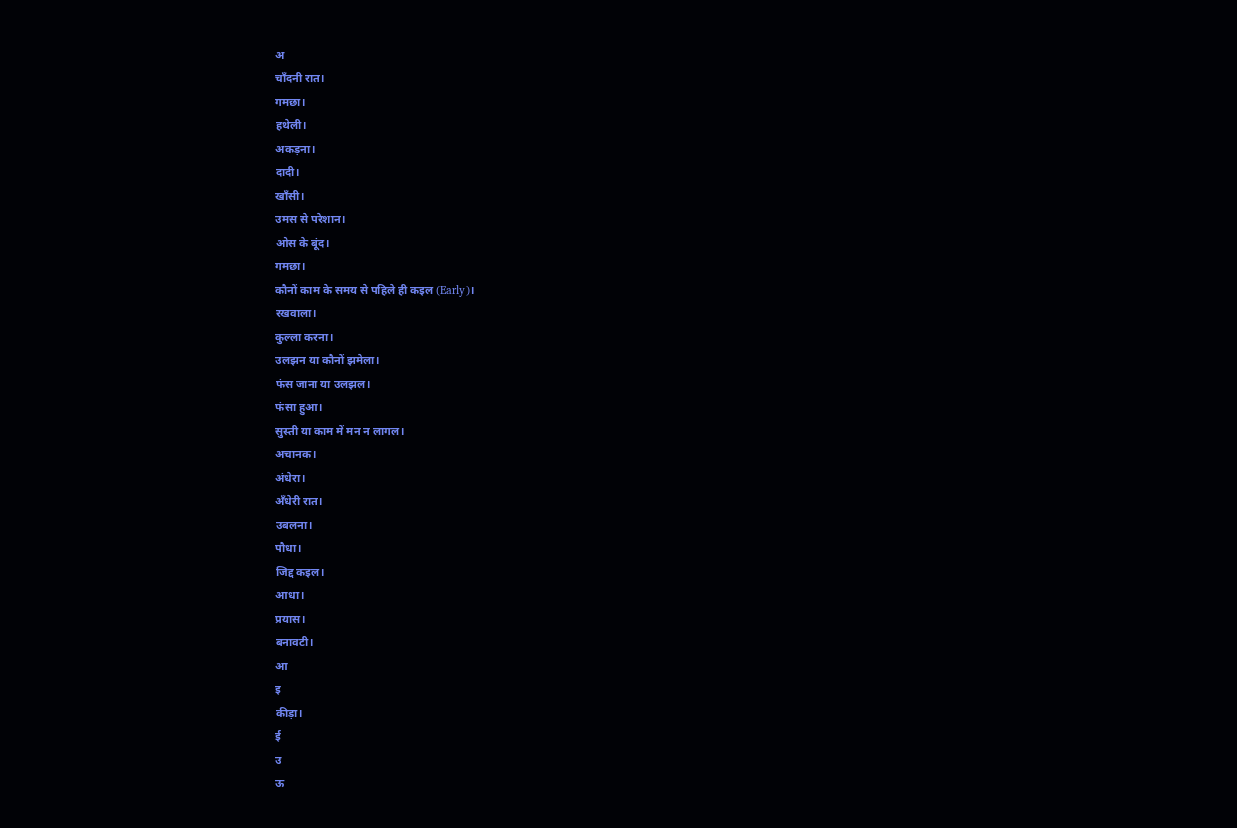अ
चाँदनी रात।
गमछा।
हथेली।
अकड़ना।
दादी।
खाँसी।
उमस से परेशान।
ओस के बूंद।
गमछा।
कौनों काम के समय से पहिले ही कइल (Early)।
रखवाला।
कुल्ला करना।
उलझन या कौनों झमेला।
फंस जाना या उलझल।
फंसा हुआ।
सुस्ती या काम में मन न लागल।
अचानक।
अंधेरा।
अँधेरी रात।
उबलना।
पौधा।
जिद्द कइल।
आधा।
प्रयास।
बनावटी।
आ
इ
कीड़ा।
ई
उ
ऊ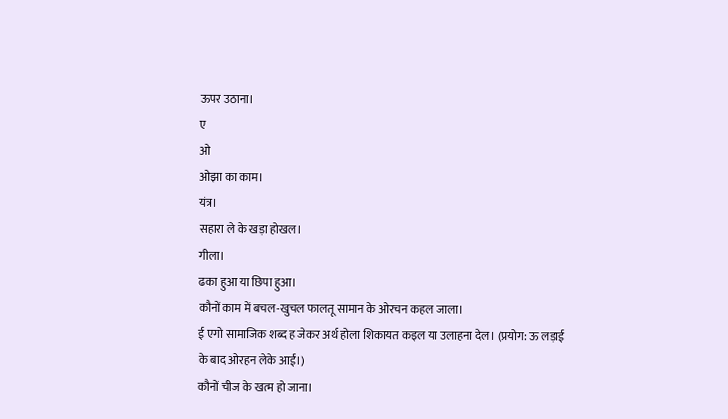ऊपर उठाना।
ए
ओ
ओझा का काम।
यंत्र।
सहारा ले के खड़ा होखल।
गीला।
ढका हुआ या छिपा हुआ।
कौनों काम में बचल-खुचल फालतू सामान के ओरचन कहल जाला।
ई एगो सामाजिक शब्द ह जेकर अर्थ होला शिकायत कइल या उलाहना देल। (प्रयोग: ऊ लड़ाई के बाद ओरहन लेके आईं।)
कौनों चीज के खत्म हो जाना।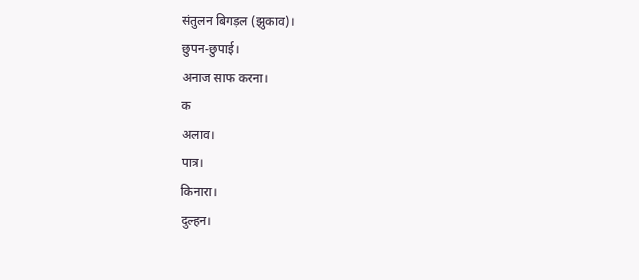संतुलन बिगड़ल (झुकाव)।
छुपन-छुपाई।
अनाज साफ करना।
क
अलाव।
पात्र।
किनारा।
दुल्हन।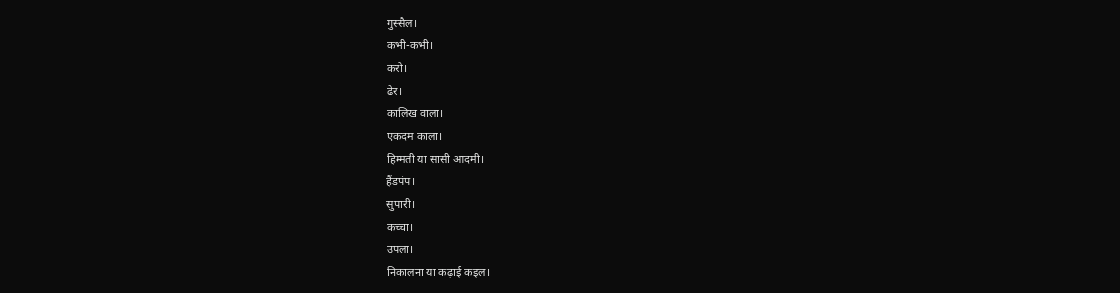गुस्सैल।
कभी-कभी।
करो।
ढेर।
कालिख वाला।
एकदम काला।
हिम्मती या सासी आदमी।
हैंडपंप।
सुपारी।
कच्चा।
उपला।
निकालना या कढ़ाई कइल।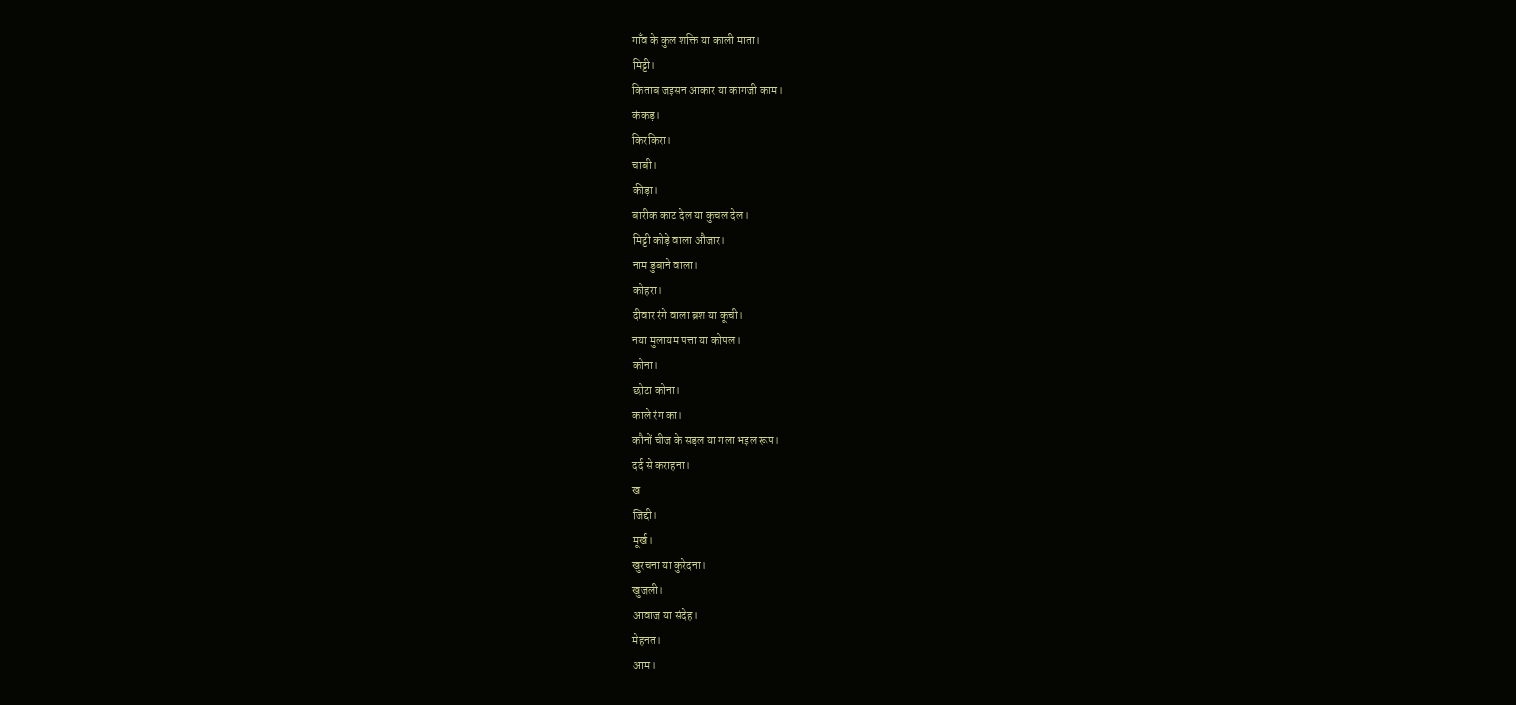गाँव के कुल शक्ति या काली माता।
मिट्टी।
किताब जइसन आकार या कागजी काम।
कंकड़।
किरकिरा।
चाबी।
कीड़ा।
बारीक काट देल या कुचल देल।
मिट्टी कोड़े वाला औजार।
नाम डुबाने वाला।
कोहरा।
दीवार रंगे वाला ब्रश या कूची।
नया मुलायम पत्ता या कोपल।
कोना।
छोटा कोना।
काले रंग का।
कौनों चीज के सड़ल या गला भइल रूप।
दर्द से कराहना।
ख
जिद्दी।
मूर्ख।
खुरचना या कुरेदना।
खुजली।
आवाज या संदेह।
मेहनत।
आम।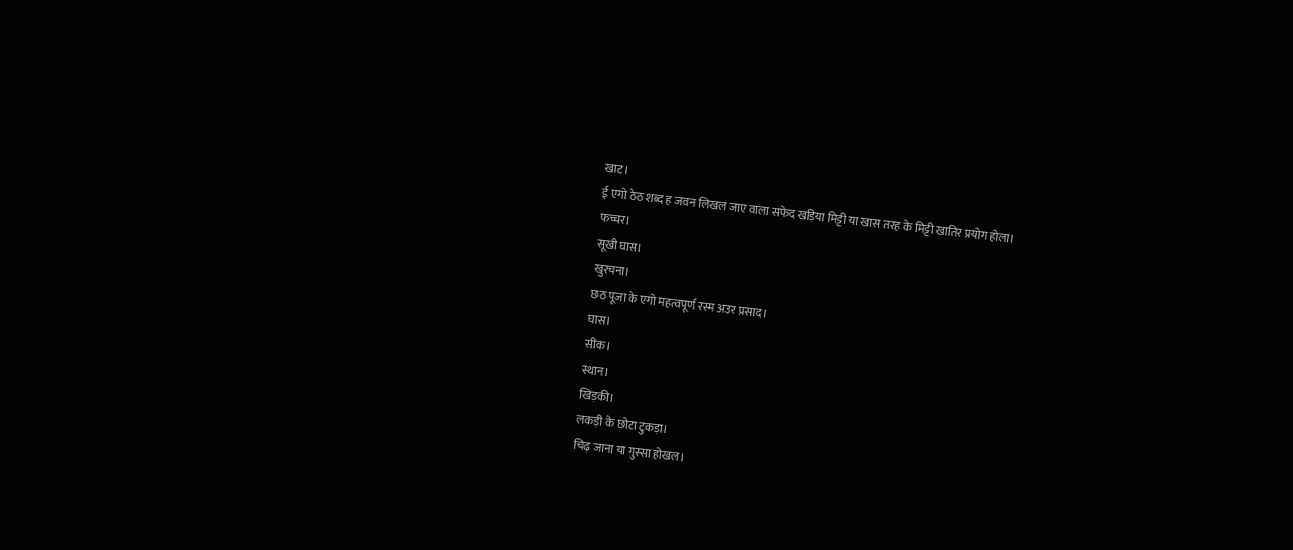खाट।
ई एगो ठेठ शब्द ह जवन लिखल जाए वाला सफेद खड़िया मिट्टी या खास तरह के मिट्टी खातिर प्रयोग होला।
फच्चर।
सूखी घास।
खुरचना।
छठ पूजा के एगो महत्वपूर्ण रस्म अउर प्रसाद।
घास।
सींक।
स्थान।
खिड़की।
लकड़ी के छोटा टुकड़ा।
चिढ़ जाना या गुस्सा होखल।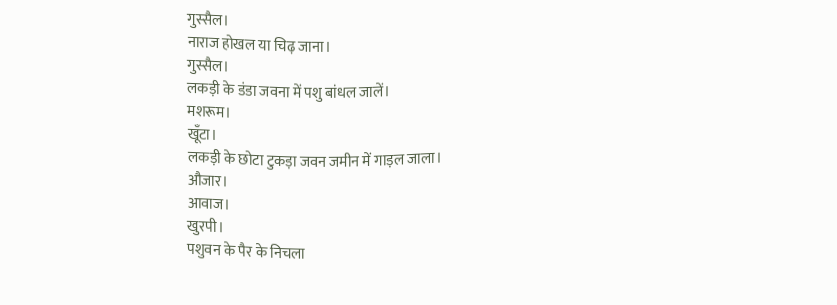गुस्सैल।
नाराज होखल या चिढ़ जाना।
गुस्सैल।
लकड़ी के डंडा जवना में पशु बांधल जालें।
मशरूम।
खूँटा।
लकड़ी के छोटा टुकड़ा जवन जमीन में गाड़ल जाला।
औजार।
आवाज।
खुरपी।
पशुवन के पैर के निचला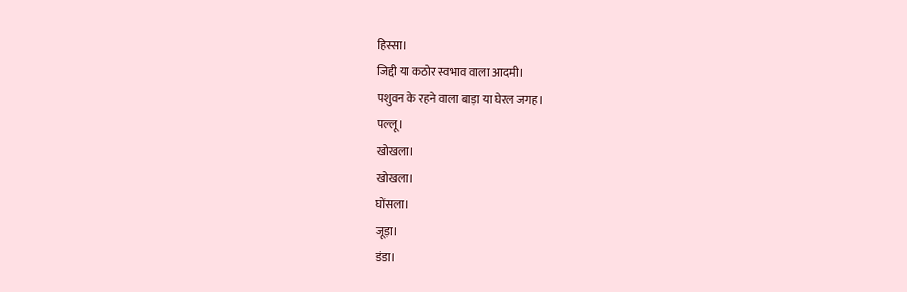हिस्सा।
जिद्दी या कठोर स्वभाव वाला आदमी।
पशुवन के रहने वाला बाड़ा या घेरल जगह।
पल्लू।
खोखला।
खोखला।
घोंसला।
जूड़ा।
डंडा।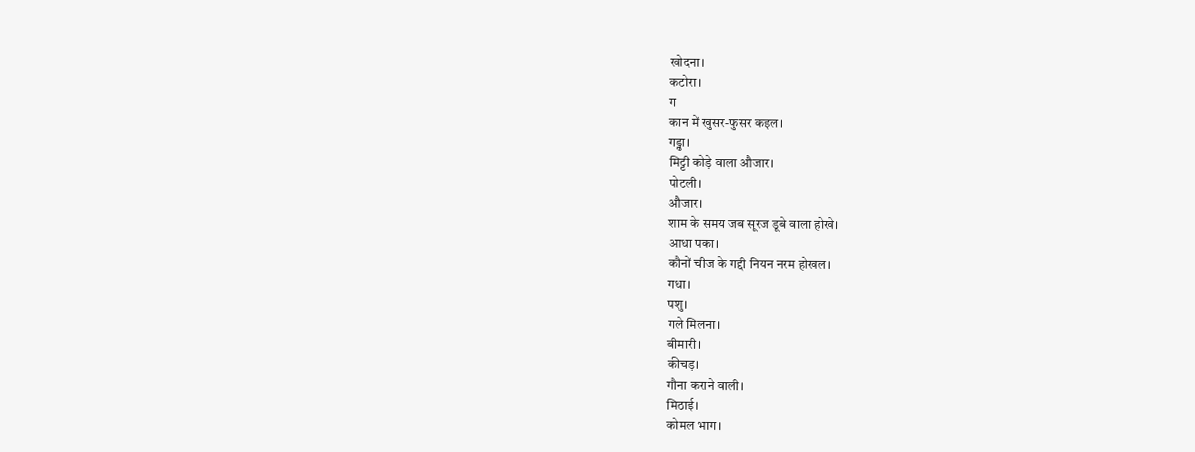खोदना।
कटोरा।
ग
कान में खुसर-फुसर कइल।
गड्ढा।
मिट्टी कोड़े वाला औजार।
पोटली।
औजार।
शाम के समय जब सूरज डूबे वाला होखे।
आधा पका।
कौनों चीज के गद्दी नियन नरम होखल।
गधा।
पशु।
गले मिलना।
बीमारी।
कीचड़।
गौना कराने वाली।
मिठाई।
कोमल भाग।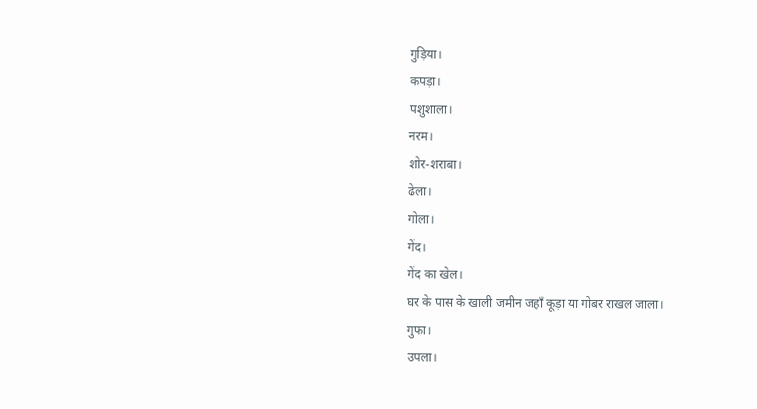गुड़िया।
कपड़ा।
पशुशाला।
नरम।
शोर-शराबा।
ढेला।
गोला।
गेंद।
गेंद का खेल।
घर के पास के खाली जमीन जहाँ कूड़ा या गोबर राखल जाला।
गुफा।
उपला।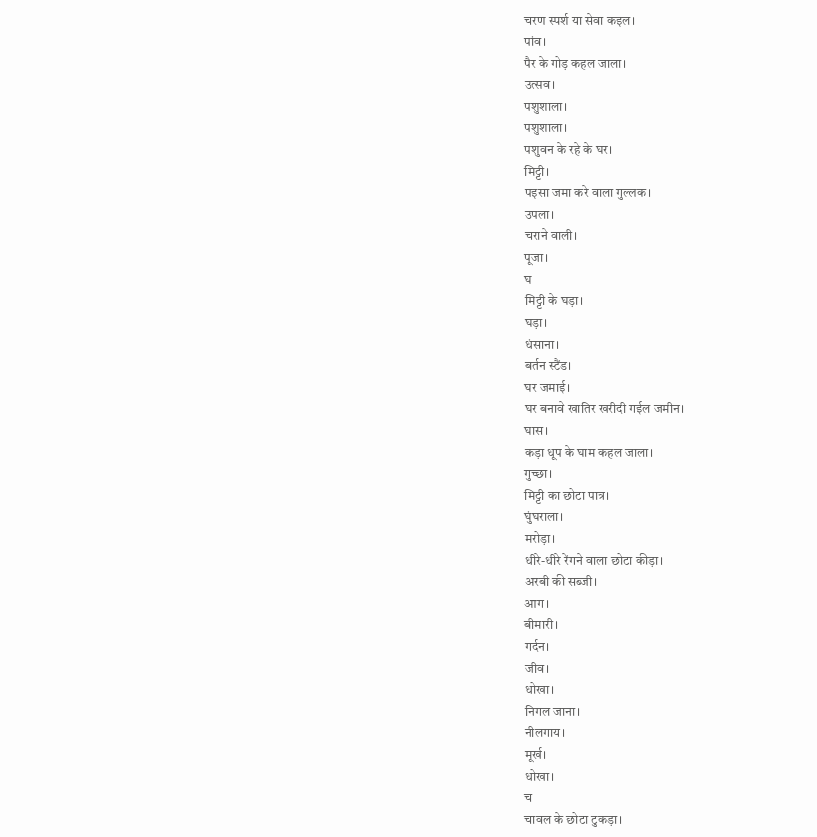चरण स्पर्श या सेवा कइल।
पांव।
पैर के गोड़ कहल जाला।
उत्सव।
पशुशाला।
पशुशाला।
पशुवन के रहे के घर।
मिट्टी।
पइसा जमा करे वाला गुल्लक।
उपला।
चराने वाली।
पूजा।
घ
मिट्टी के घड़ा।
घड़ा।
धंसाना।
बर्तन स्टैंड।
घर जमाई।
घर बनावे खातिर खरीदी गईल जमीन।
घास।
कड़ा धूप के घाम कहल जाला।
गुच्छा।
मिट्टी का छोटा पात्र।
घुंघराला।
मरोड़ा।
धीरे-धीरे रेंगने वाला छोटा कीड़ा।
अरबी की सब्जी।
आग।
बीमारी।
गर्दन।
जीव।
धोखा।
निगल जाना।
नीलगाय।
मूर्ख।
धोखा।
च
चावल के छोटा टुकड़ा।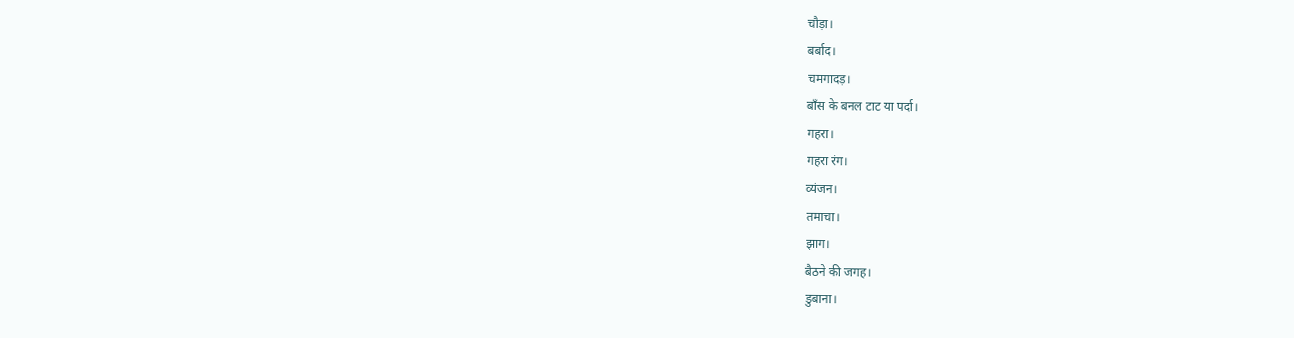चौड़ा।
बर्बाद।
चमगादड़।
बाँस के बनल टाट या पर्दा।
गहरा।
गहरा रंग।
व्यंजन।
तमाचा।
झाग।
बैठने की जगह।
डुबाना।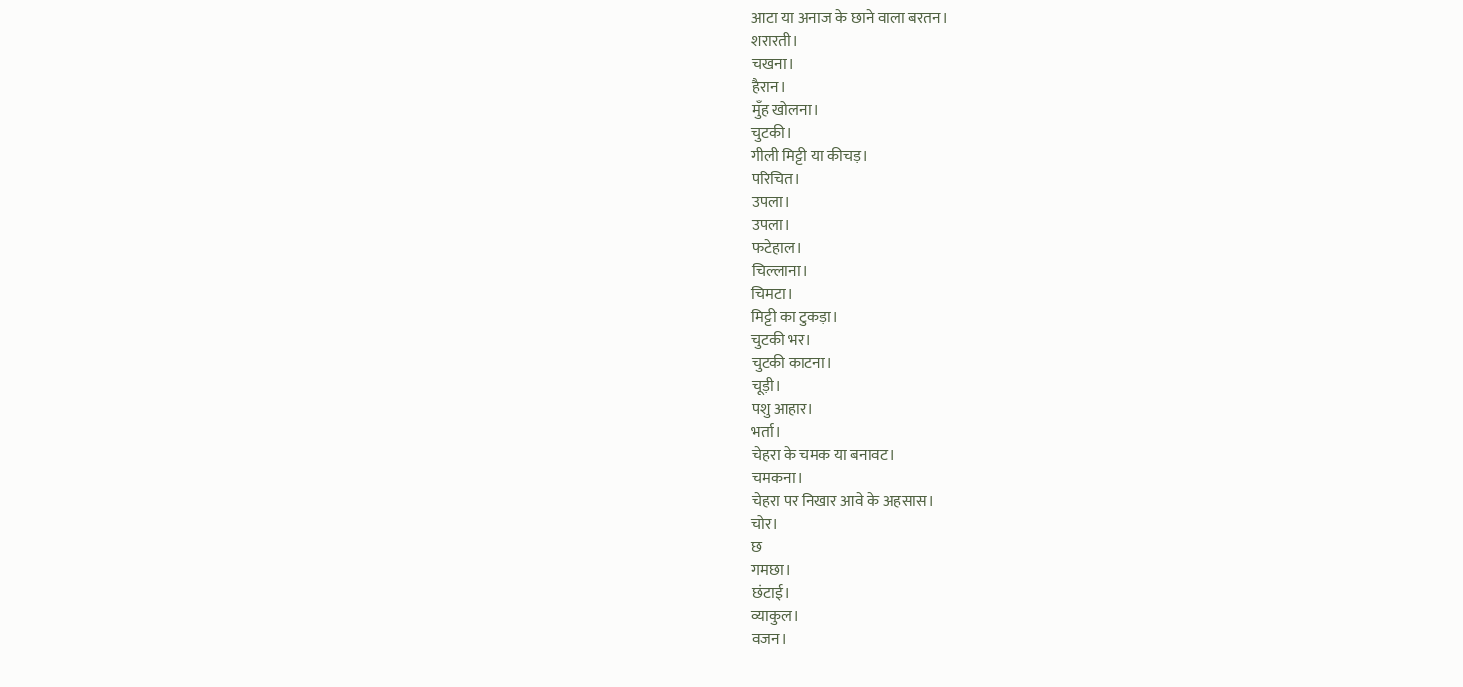आटा या अनाज के छाने वाला बरतन।
शरारती।
चखना।
हैरान।
मुँह खोलना।
चुटकी।
गीली मिट्टी या कीचड़।
परिचित।
उपला।
उपला।
फटेहाल।
चिल्लाना।
चिमटा।
मिट्टी का टुकड़ा।
चुटकी भर।
चुटकी काटना।
चूड़ी।
पशु आहार।
भर्ता।
चेहरा के चमक या बनावट।
चमकना।
चेहरा पर निखार आवे के अहसास।
चोर।
छ
गमछा।
छंटाई।
व्याकुल।
वजन।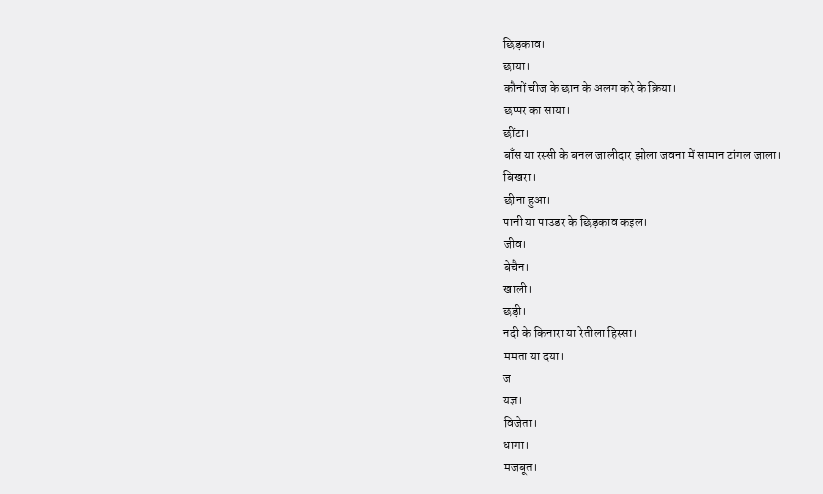छिड़काव।
छाया।
कौनों चीज के छान के अलग करे के क्रिया।
छप्पर का साया।
छींटा।
बाँस या रस्सी के बनल जालीदार झोला जवना में सामान टांगल जाला।
बिखरा।
छीना हुआ।
पानी या पाउडर के छिड़काव कइल।
जीव।
बेचैन।
खाली।
छड़ी।
नदी के किनारा या रेतीला हिस्सा।
ममता या दया।
ज
यज्ञ।
विजेता।
धागा।
मजबूत।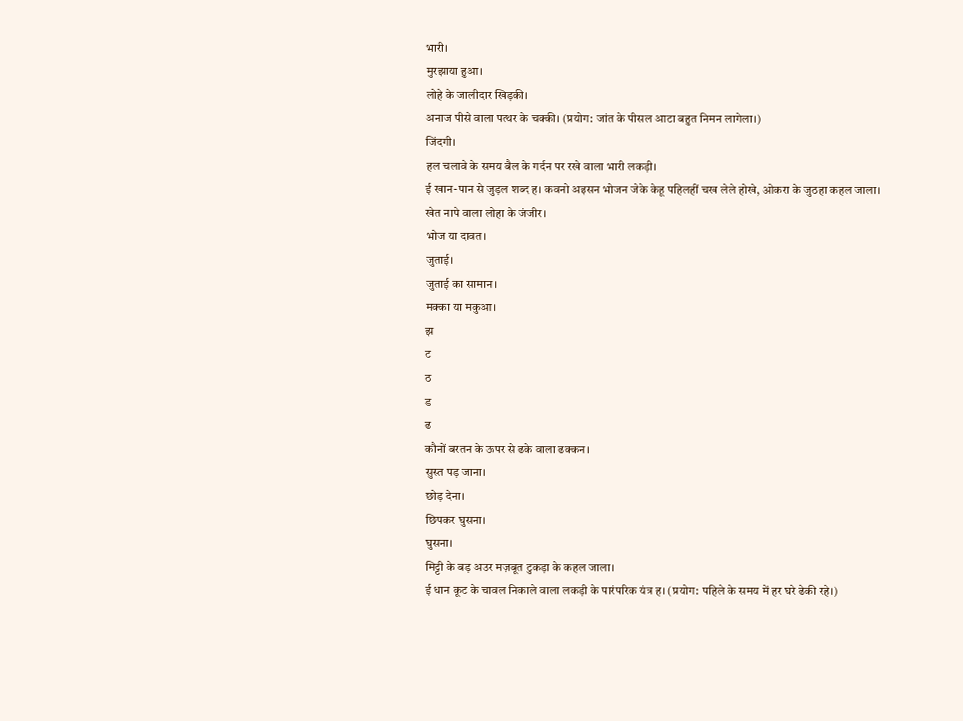भारी।
मुरझाया हुआ।
लोहे के जालीदार खिड़की।
अनाज पीसे वाला पत्थर के चक्की। (प्रयोग: जांत के पीसल आटा बहुत निमन लागेला।)
जिंदगी।
हल चलावे के समय बैल के गर्दन पर रखे वाला भारी लकड़ी।
ई खान-पान से जुड़ल शब्द ह। कवनो अइसन भोजन जेके केहू पहिलहीं चख लेले होखे, ओकरा के जुठहा कहल जाला।
खेत नापे वाला लोहा के जंजीर।
भोज या दावत।
जुताई।
जुताई का सामान।
मक्का या मकुआ।
झ
ट
ठ
ड
ढ
कौनों बरतन के ऊपर से ढके वाला ढक्कन।
सुस्त पड़ जाना।
छोड़ देना।
छिपकर घुसना।
घुसना।
मिट्टी के बड़ अउर मज़बूत टुकड़ा के कहल जाला।
ई धान कूट के चावल निकाले वाला लकड़ी के पारंपरिक यंत्र ह। (प्रयोग: पहिले के समय में हर घरे ढेकी रहे।)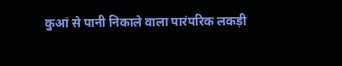कुआं से पानी निकाले वाला पारंपरिक लकड़ी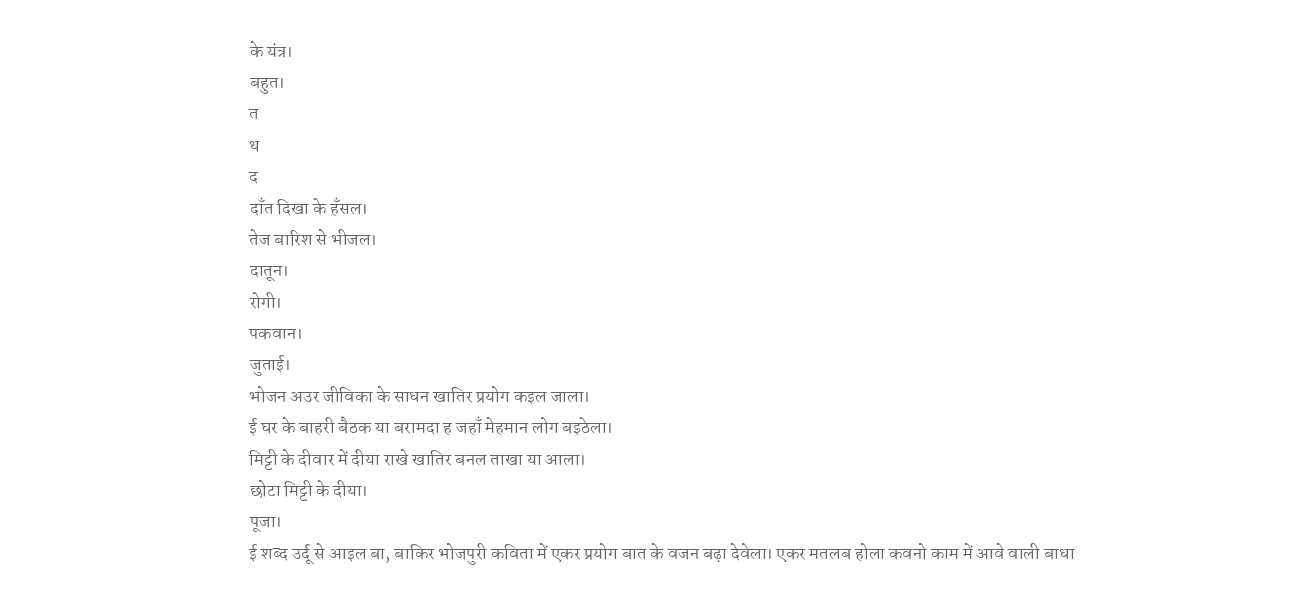के यंत्र।
बहुत।
त
थ
द
दाँत दिखा के हँसल।
तेज बारिश से भीजल।
दातून।
रोगी।
पकवान।
जुताई।
भोजन अउर जीविका के साधन खातिर प्रयोग कइल जाला।
ई घर के बाहरी बैठक या बरामदा ह जहाँ मेहमान लोग बइठेला।
मिट्टी के दीवार में दीया राखे खातिर बनल ताखा या आला।
छोटा मिट्टी के दीया।
पूजा।
ई शब्द उर्दू से आइल बा, बाकिर भोजपुरी कविता में एकर प्रयोग बात के वजन बढ़ा देवेला। एकर मतलब होला कवनो काम में आवे वाली बाधा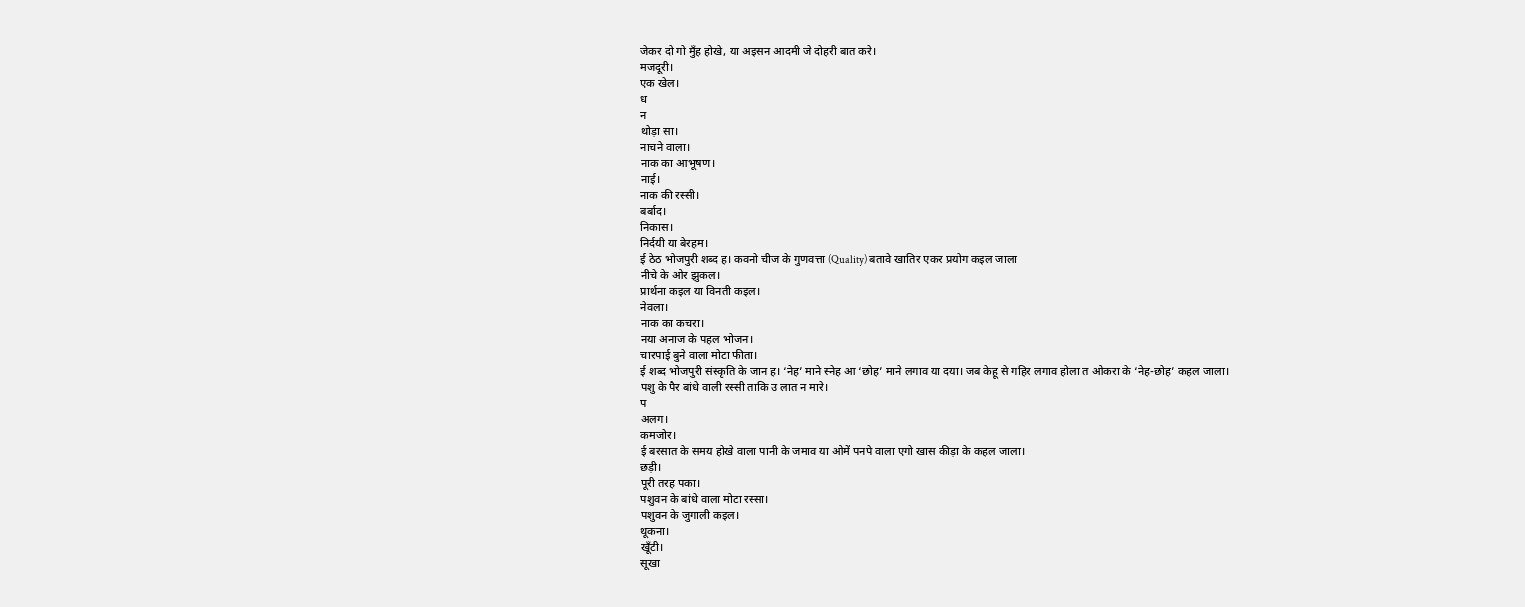जेकर दो गो मुँह होखे, या अइसन आदमी जे दोहरी बात करे।
मजदूरी।
एक खेल।
ध
न
थोड़ा सा।
नाचने वाला।
नाक का आभूषण।
नाई।
नाक की रस्सी।
बर्बाद।
निकास।
निर्दयी या बेरहम।
ई ठेठ भोजपुरी शब्द ह। कवनो चीज के गुणवत्ता (Quality) बतावे खातिर एकर प्रयोग कइल जाला
नीचे के ओर झुकल।
प्रार्थना कइल या विनती कइल।
नेवला।
नाक का कचरा।
नया अनाज के पहल भोजन।
चारपाई बुने वाला मोटा फीता।
ई शब्द भोजपुरी संस्कृति के जान ह। ‘नेह’ माने स्नेह आ ‘छोह’ माने लगाव या दया। जब केहू से गहिर लगाव होला त ओकरा के ‘नेह-छोह’ कहल जाला।
पशु के पैर बांधे वाली रस्सी ताकि उ लात न मारे।
प
अलग।
कमजोर।
ई बरसात के समय होखे वाला पानी के जमाव या ओमें पनपे वाला एगो खास कीड़ा के कहल जाला।
छड़ी।
पूरी तरह पका।
पशुवन के बांधे वाला मोटा रस्सा।
पशुवन के जुगाली कइल।
थूकना।
खूँटी।
सूखा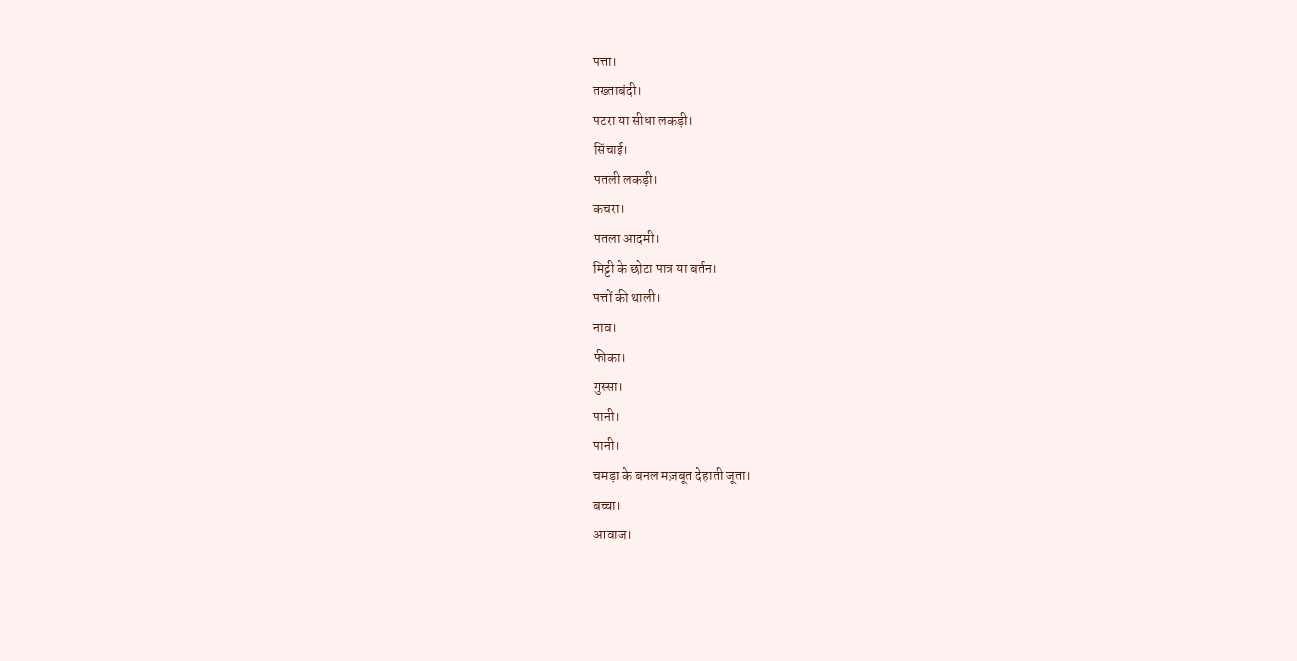पत्ता।
तख्ताबंदी।
पटरा या सीधा लकड़ी।
सिंचाई।
पतली लकड़ी।
कचरा।
पतला आदमी।
मिट्टी के छोटा पात्र या बर्तन।
पत्तों की थाली।
नाव।
फीका।
गुस्सा।
पानी।
पानी।
चमड़ा के बनल मज़बूत देहाती जूता।
बच्चा।
आवाज।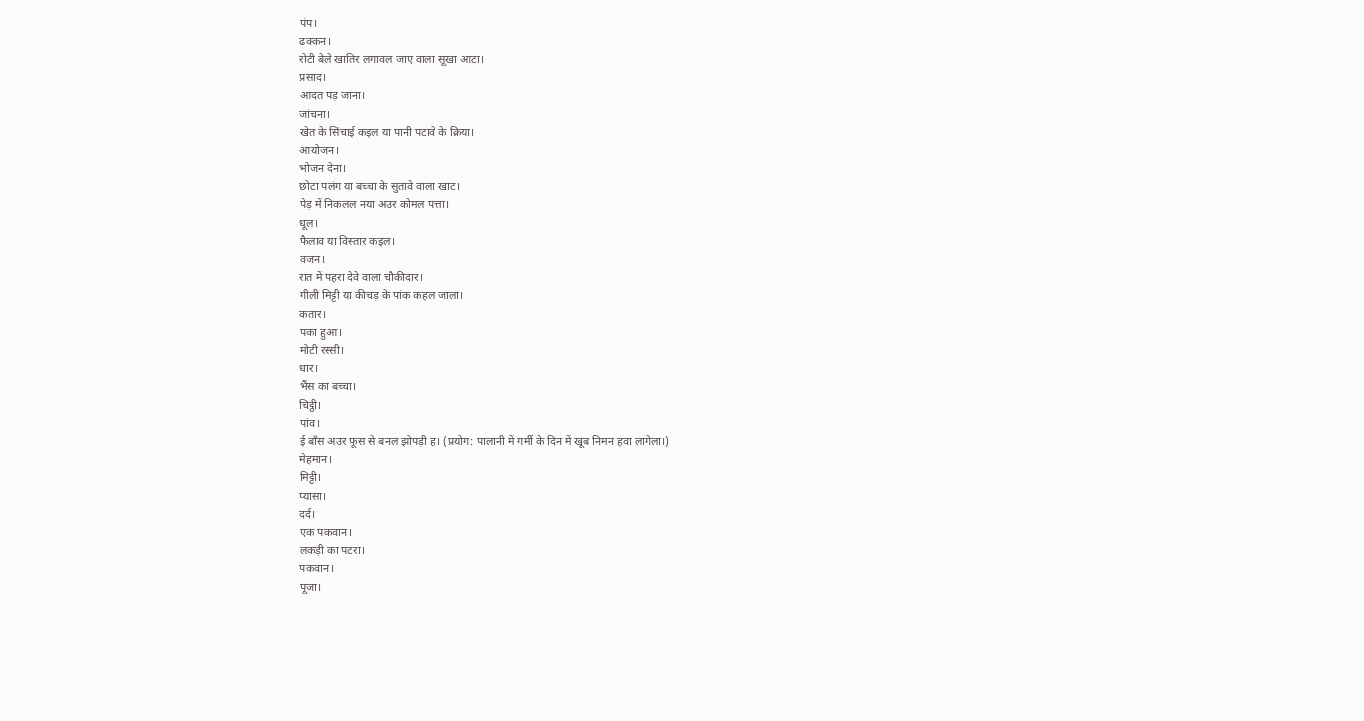पंप।
ढक्कन।
रोटी बेले खातिर लगावल जाए वाला सूखा आटा।
प्रसाद।
आदत पड़ जाना।
जांचना।
खेत के सिंचाई कइल या पानी पटावे के क्रिया।
आयोजन।
भोजन देना।
छोटा पलंग या बच्चा के सुतावे वाला खाट।
पेड़ में निकलल नया अउर कोमल पत्ता।
धूल।
फैलाव या विस्तार कइल।
वजन।
रात में पहरा देवे वाला चौकीदार।
गीली मिट्टी या कीचड़ के पांक कहल जाला।
कतार।
पका हुआ।
मोटी रस्सी।
धार।
भैंस का बच्चा।
चिट्ठी।
पांव।
ई बाँस अउर फूस से बनल झोपड़ी ह। (प्रयोग: पालानी में गर्मी के दिन में खूब निमन हवा लागेला।)
मेहमान।
मिट्टी।
प्यासा।
दर्द।
एक पकवान।
लकड़ी का पटरा।
पकवान।
पूजा।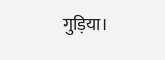गुड़िया।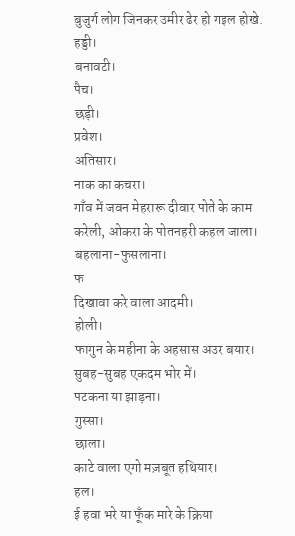बुजुर्ग लोग जिनकर उमीर ढेर हो गइल होखे.
हड्डी।
बनावटी।
पैच।
छड़ी।
प्रवेश।
अतिसार।
नाक का कचरा।
गाँव में जवन मेहरारू दीवार पोते के काम करेली, ओकरा के पोतनहरी कहल जाला।
बहलाना-फुसलाना।
फ
दिखावा करे वाला आदमी।
होली।
फागुन के महीना के अहसास अउर बयार।
सुबह-सुबह एकदम भोर में।
पटकना या झाड़ना।
गुस्सा।
छाला।
काटे वाला एगो मज़बूत हथियार।
हल।
ई हवा भरे या फूँक मारे के क्रिया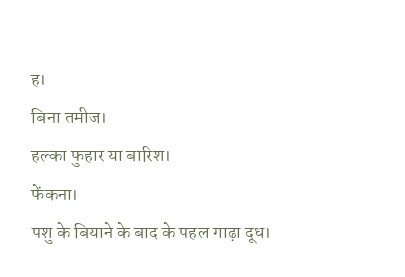ह।
बिना तमीज।
हल्का फुहार या बारिश।
फेंकना।
पशु के बियाने के बाद के पहल गाढ़ा दूध।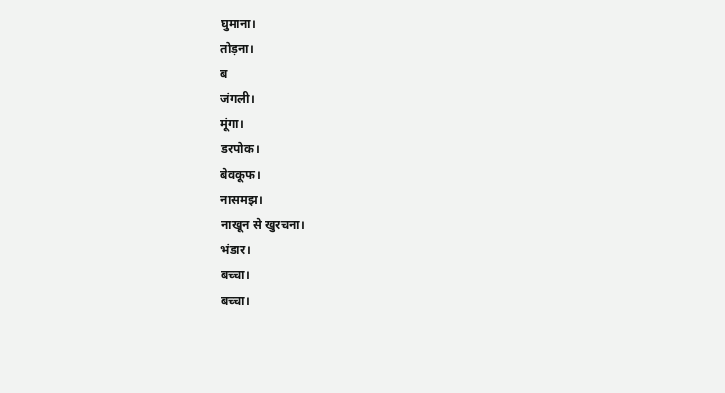घुमाना।
तोड़ना।
ब
जंगली।
मूंगा।
डरपोक।
बेवकूफ।
नासमझ।
नाखून से खुरचना।
भंडार।
बच्चा।
बच्चा।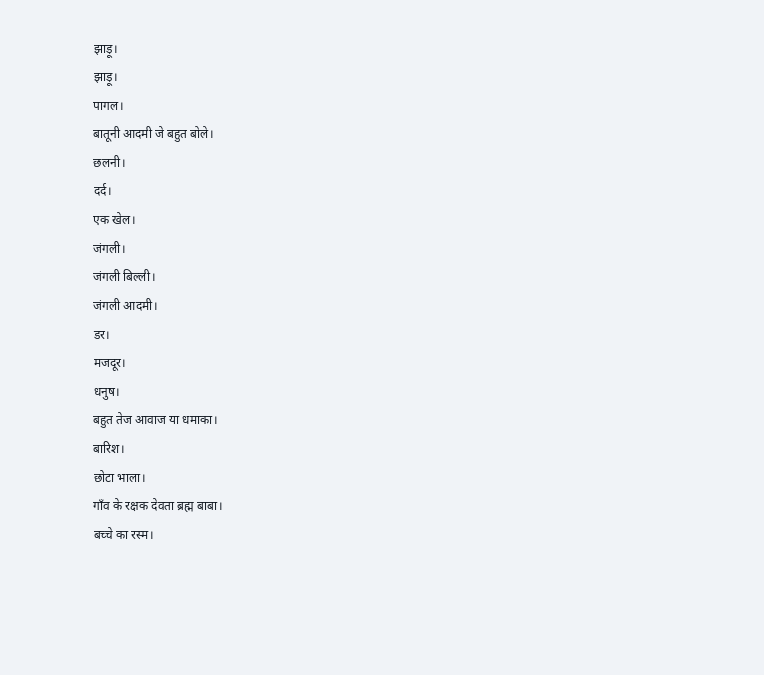झाड़ू।
झाड़ू।
पागल।
बातूनी आदमी जे बहुत बोले।
छलनी।
दर्द।
एक खेल।
जंगली।
जंगली बिल्ली।
जंगली आदमी।
डर।
मजदूर।
धनुष।
बहुत तेज आवाज या धमाका।
बारिश।
छोटा भाला।
गाँव के रक्षक देवता ब्रह्म बाबा।
बच्चे का रस्म।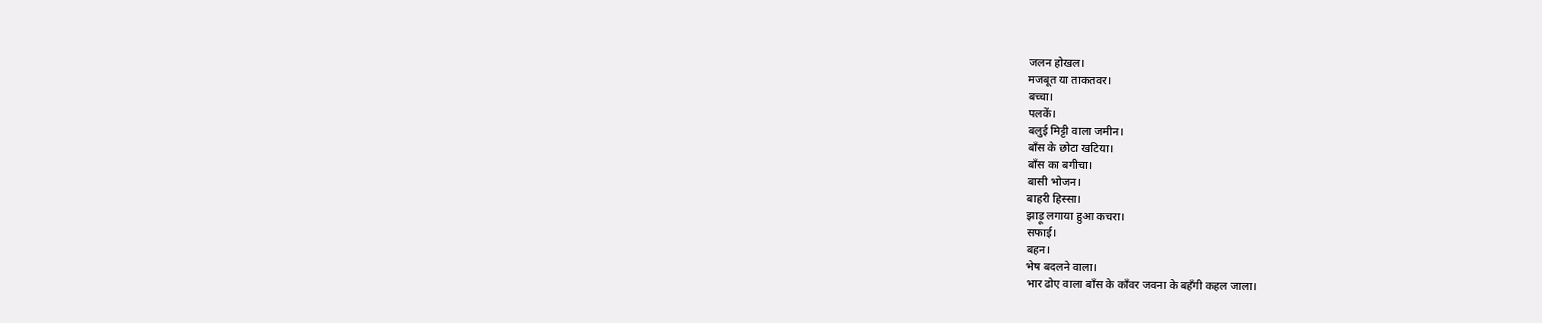जलन होखल।
मजबूत या ताकतवर।
बच्चा।
पलकें।
बलुई मिट्टी वाला जमीन।
बाँस के छोटा खटिया।
बाँस का बगीचा।
बासी भोजन।
बाहरी हिस्सा।
झाड़ू लगाया हुआ कचरा।
सफाई।
बहन।
भेष बदलने वाला।
भार ढोए वाला बाँस के काँवर जवना के बहँगी कहल जाला।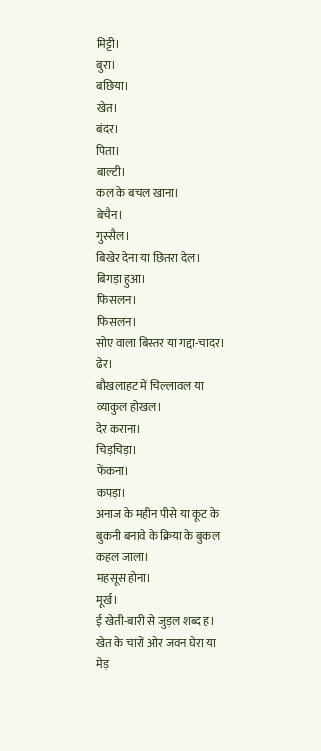मिट्टी।
बुरा।
बछिया।
खेत।
बंदर।
पिता।
बाल्टी।
कल के बचल खाना।
बेचैन।
गुस्सैल।
बिखेर देना या छितरा देल।
बिगड़ा हुआ।
फिसलन।
फिसलन।
सोए वाला बिस्तर या गद्दा-चादर।
ढेर।
बौखलाहट में चिल्लावल या व्याकुल होखल।
देर कराना।
चिड़चिड़ा।
फेंकना।
कपड़ा।
अनाज के महीन पीसे या कूट के बुकनी बनावे के क्रिया के बुकल कहल जाला।
महसूस होना।
मूर्ख।
ई खेती-बारी से जुड़ल शब्द ह। खेत के चारों ओर जवन घेरा या मेड़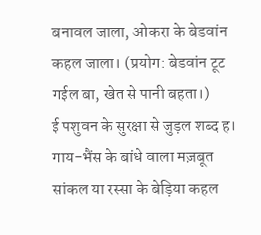बनावल जाला, ओकरा के बेडवांन कहल जाला। (प्रयोग: बेडवांन टूट गईल बा, खेत से पानी बहता।)
ई पशुवन के सुरक्षा से जुड़ल शब्द ह। गाय-भैंस के बांधे वाला मज़बूत सांकल या रस्सा के बेड़िया कहल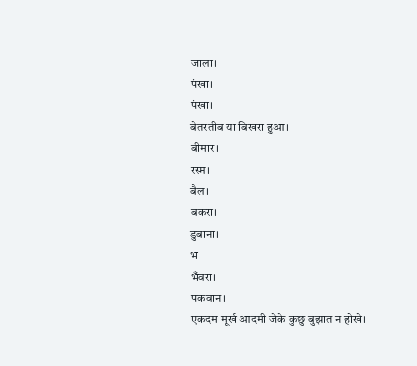जाला।
पंखा।
पंखा।
बेतरतीब या बिखरा हुआ।
बीमार।
रस्म।
बैल।
बकरा।
डुबाना।
भ
भँवरा।
पकवान।
एकदम मूर्ख आदमी जेके कुछु बुझात न होखे।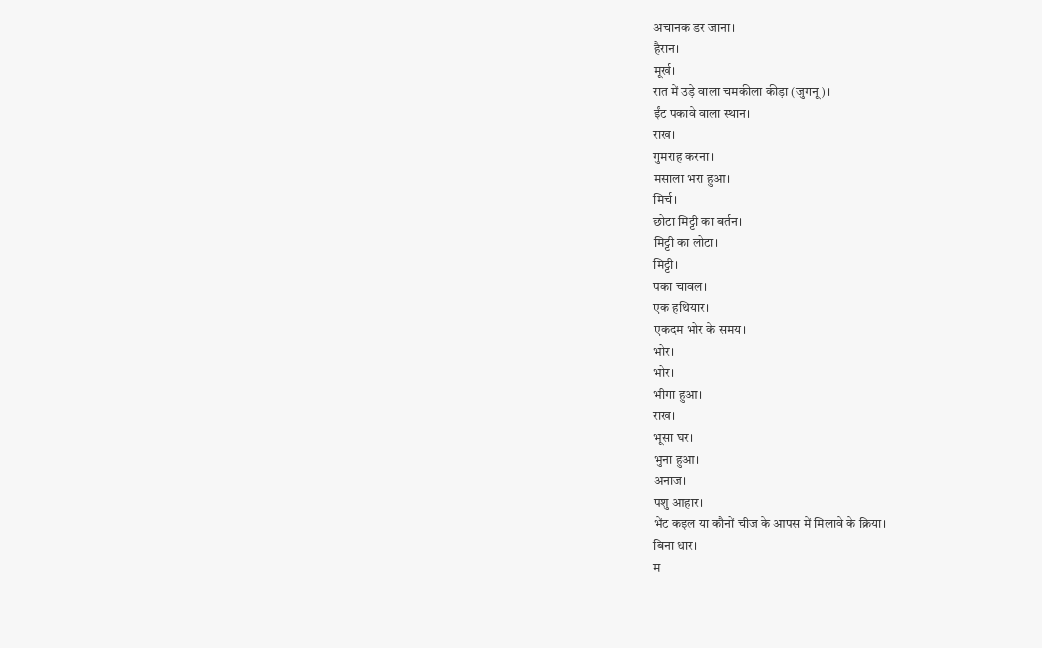अचानक डर जाना।
हैरान।
मूर्ख।
रात में उड़े वाला चमकीला कीड़ा (जुगनू)।
ईंट पकावे वाला स्थान।
राख।
गुमराह करना।
मसाला भरा हुआ।
मिर्च।
छोटा मिट्टी का बर्तन।
मिट्टी का लोटा।
मिट्टी।
पका चावल।
एक हथियार।
एकदम भोर के समय।
भोर।
भोर।
भीगा हुआ।
राख।
भूसा घर।
भुना हुआ।
अनाज।
पशु आहार।
भेंट कइल या कौनों चीज के आपस में मिलावे के क्रिया।
बिना धार।
म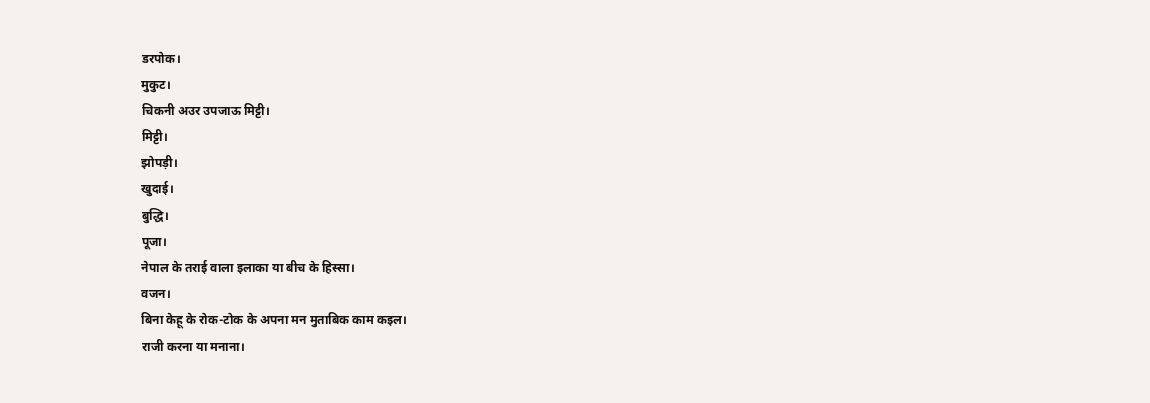डरपोक।
मुकुट।
चिकनी अउर उपजाऊ मिट्टी।
मिट्टी।
झोपड़ी।
खुदाई।
बुद्धि।
पूजा।
नेपाल के तराई वाला इलाका या बीच के हिस्सा।
वजन।
बिना केहू के रोक-टोक के अपना मन मुताबिक काम कइल।
राजी करना या मनाना।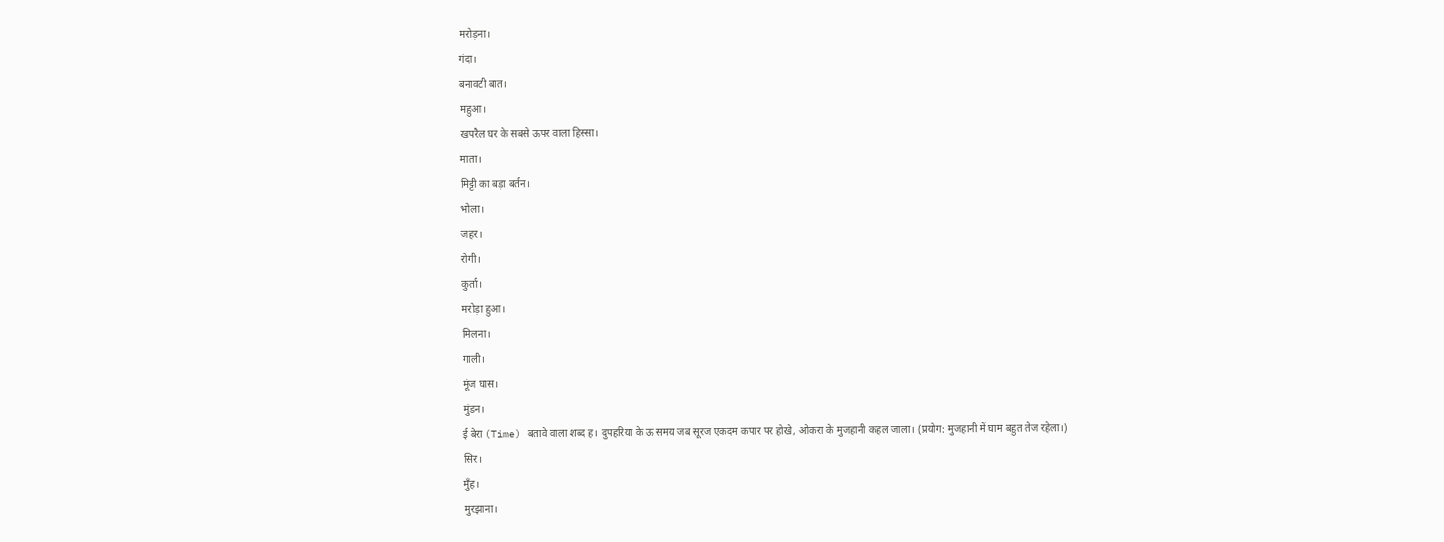मरोड़ना।
गंदा।
बनावटी बात।
महुआ।
खपरैल घर के सबसे ऊपर वाला हिस्सा।
माता।
मिट्टी का बड़ा बर्तन।
भोला।
जहर।
रोगी।
कुर्ता।
मरोड़ा हुआ।
मिलना।
गाली।
मूंज घास।
मुंडन।
ई बेरा (Time) बतावे वाला शब्द ह। दुपहरिया के ऊ समय जब सूरज एकदम कपार पर होखे, ओकरा के मुजहानी कहल जाला। (प्रयोग: मुजहानी में घाम बहुत तेज रहेला।)
सिर।
मुँह।
मुरझाना।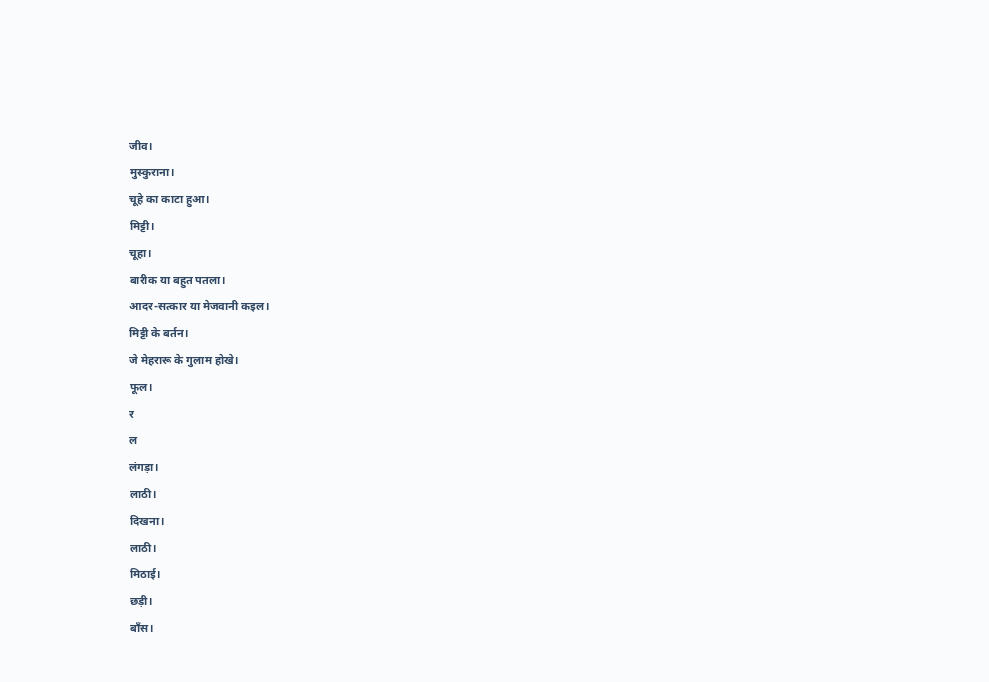जीव।
मुस्कुराना।
चूहे का काटा हुआ।
मिट्टी।
चूहा।
बारीक या बहुत पतला।
आदर-सत्कार या मेजवानी कइल।
मिट्टी के बर्तन।
जे मेहरारू के गुलाम होखे।
फूल।
र
ल
लंगड़ा।
लाठी।
दिखना।
लाठी।
मिठाई।
छड़ी।
बाँस।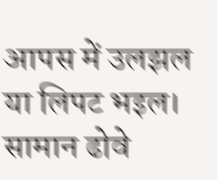आपस में उलझल या लिपट भइल।
सामान ढोवे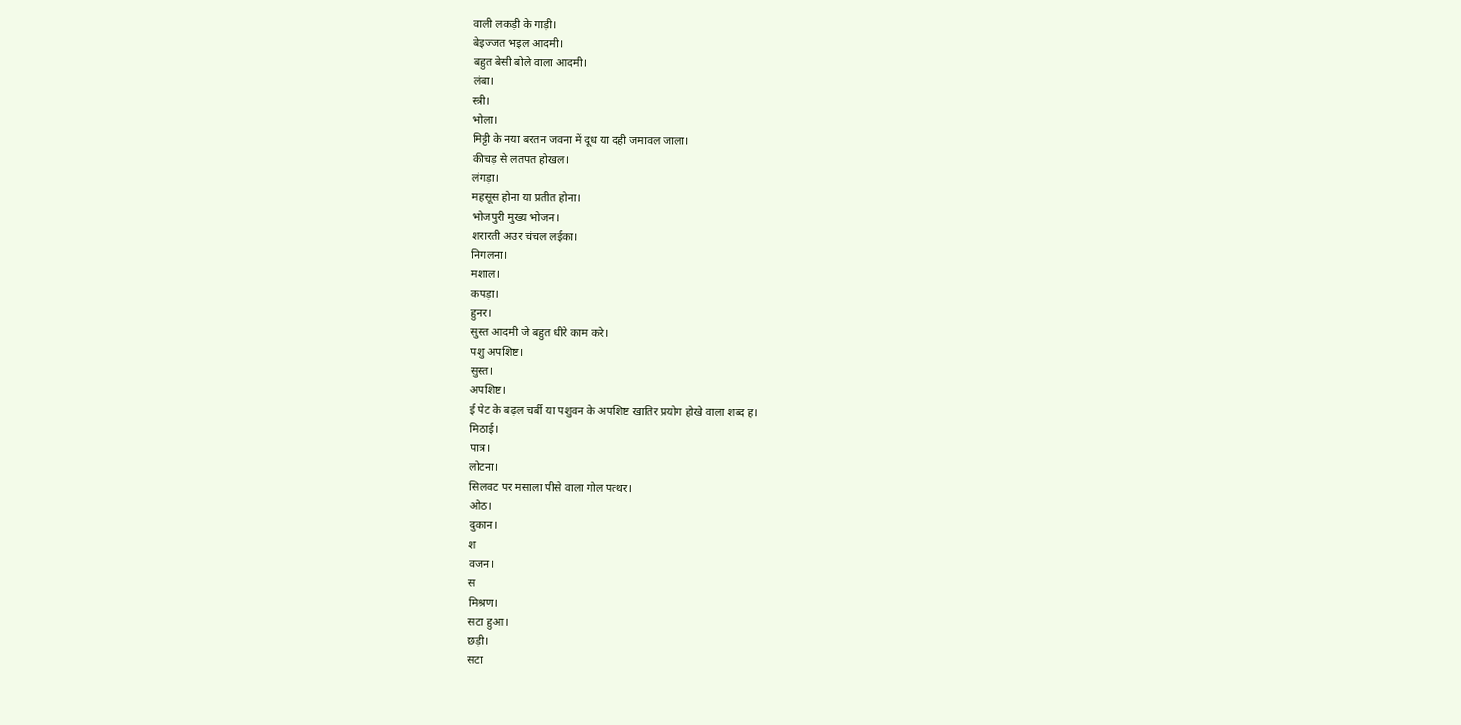वाली लकड़ी के गाड़ी।
बेइज्जत भइल आदमी।
बहुत बेसी बोले वाला आदमी।
लंबा।
स्त्री।
भोला।
मिट्टी के नया बरतन जवना में दूध या दही जमावल जाला।
कीचड़ से लतपत होखल।
लंगड़ा।
महसूस होना या प्रतीत होना।
भोजपुरी मुख्य भोजन।
शरारती अउर चंचल लईका।
निगलना।
मशाल।
कपड़ा।
हुनर।
सुस्त आदमी जे बहुत धीरे काम करे।
पशु अपशिष्ट।
सुस्त।
अपशिष्ट।
ई पेट के बढ़ल चर्बी या पशुवन के अपशिष्ट खातिर प्रयोग होखे वाला शब्द ह।
मिठाई।
पात्र।
लोटना।
सिलवट पर मसाला पीसे वाला गोल पत्थर।
ओठ।
दुकान।
श
वजन।
स
मिश्रण।
सटा हुआ।
छड़ी।
सटा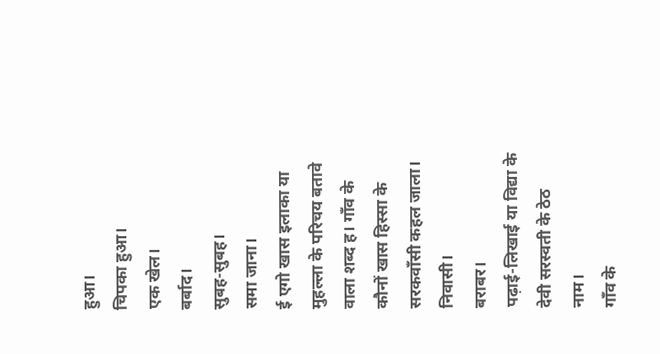हुआ।
चिपका हुआ।
एक खेल।
बर्बाद।
सुबह-सुबह।
समा जाना।
ई एगो खास इलाका या मुहल्ला के परिचय बतावे वाला शब्द ह। गाँव के कौनों खास हिस्सा के सरकवाँसी कहल जाला।
निवासी।
बराबर।
पढ़ाई-लिखाई या विद्या के देवी सरस्वती के ठेठ नाम।
गाँव के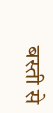बस्ती से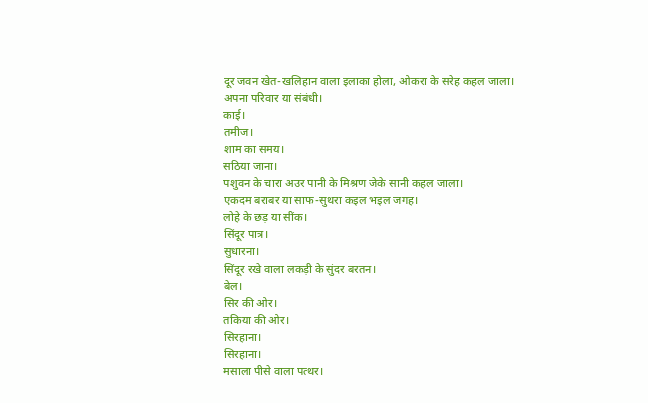दूर जवन खेत-खलिहान वाला इलाका होला, ओकरा के सरेह कहल जाला।
अपना परिवार या संबंधी।
काई।
तमीज।
शाम का समय।
सठिया जाना।
पशुवन के चारा अउर पानी के मिश्रण जेके सानी कहल जाला।
एकदम बराबर या साफ-सुथरा कइल भइल जगह।
लोहे के छड़ या सींक।
सिंदूर पात्र।
सुधारना।
सिंदूर रखे वाला लकड़ी के सुंदर बरतन।
बेल।
सिर की ओर।
तकिया की ओर।
सिरहाना।
सिरहाना।
मसाला पीसे वाला पत्थर।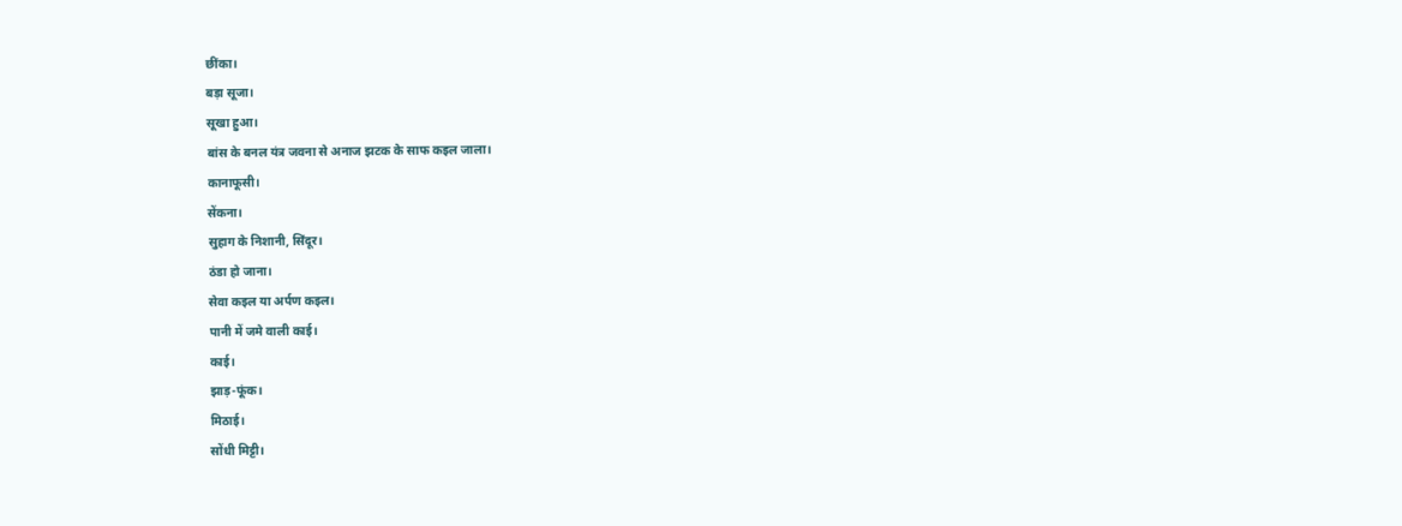छींका।
बड़ा सूजा।
सूखा हुआ।
बांस के बनल यंत्र जवना से अनाज झटक के साफ कइल जाला।
कानाफूसी।
सेंकना।
सुहाग के निशानी, सिंदूर।
ठंडा हो जाना।
सेवा कइल या अर्पण कइल।
पानी में जमे वाली काई।
काई।
झाड़-फूंक।
मिठाई।
सोंधी मिट्टी।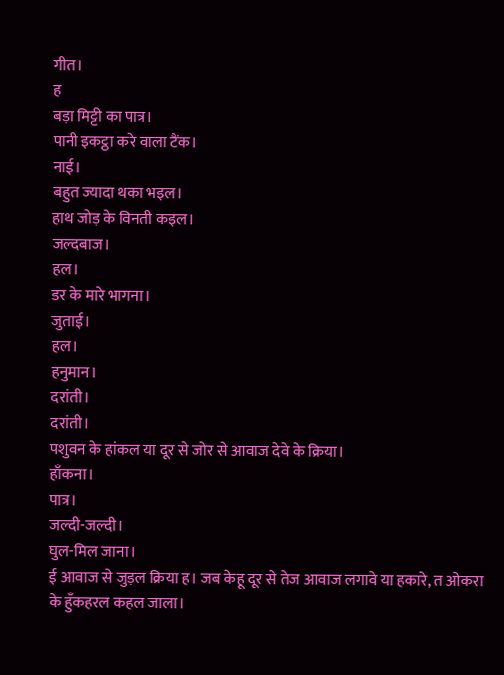गीत।
ह
बड़ा मिट्टी का पात्र।
पानी इकट्ठा करे वाला टैंक।
नाई।
बहुत ज्यादा थका भइल।
हाथ जोड़ के विनती कइल।
जल्दबाज।
हल।
डर के मारे भागना।
जुताई।
हल।
हनुमान।
दरांती।
दरांती।
पशुवन के हांकल या दूर से जोर से आवाज देवे के क्रिया।
हाँकना।
पात्र।
जल्दी-जल्दी।
घुल-मिल जाना।
ई आवाज से जुड़ल क्रिया ह। जब केहू दूर से तेज आवाज लगावे या हकारे, त ओकरा के हुँकहरल कहल जाला।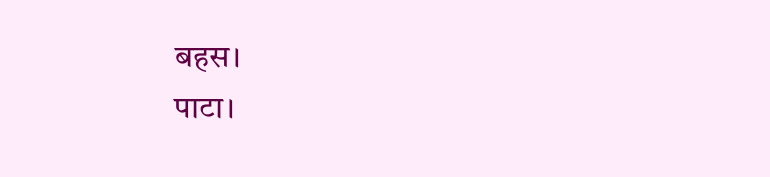बहस।
पाटा।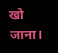खो जाना।